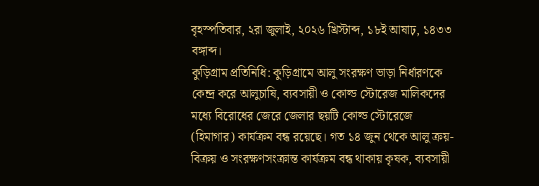বৃহস্পতিবার, ২রা জুলাই, ২০২৬ খ্রিস্টাব্দ, ১৮ই আষাঢ়, ১৪৩৩ বঙ্গাব্দ।
কুড়িগ্রাম প্রতিনিধি: কুড়িগ্রামে আলু সংরক্ষণ ভাড়া নির্ধারণকে কেন্দ্র করে আলুচাষি, ব্যবসায়ী ও কোল্ড স্টোরেজ মালিকদের মধ্যে বিরোধের জেরে জেলার ছয়টি কোল্ড স্টোরেজে (হিমাগার) কার্যক্রম বন্ধ রয়েছে। গত ১৪ জুন থেকে আলু ক্রয়-বিক্রয় ও সংরক্ষণসংক্রান্ত কার্যক্রম বন্ধ থাকায় কৃষক, ব্যবসায়ী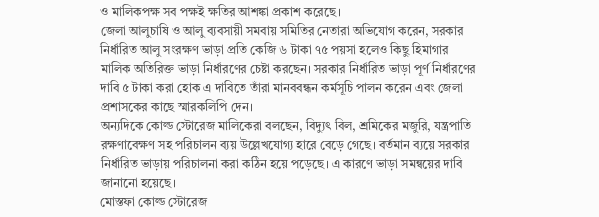ও মালিকপক্ষ সব পক্ষই ক্ষতির আশঙ্কা প্রকাশ করেছে।
জেলা আলুচাষি ও আলু ব্যবসায়ী সমবায় সমিতির নেতারা অভিযোগ করেন, সরকার নির্ধারিত আলু সংরক্ষণ ভাড়া প্রতি কেজি ৬ টাকা ৭৫ পয়সা হলেও কিছু হিমাগার মালিক অতিরিক্ত ভাড়া নির্ধারণের চেষ্টা করছেন। সরকার নির্ধারিত ভাড়া পূর্ণ নির্ধারণের দাবি ৫ টাকা করা হোক এ দাবিতে তাঁরা মানববন্ধন কর্মসূচি পালন করেন এবং জেলা প্রশাসকের কাছে স্মারকলিপি দেন।
অন্যদিকে কোল্ড স্টোরেজ মালিকেরা বলছেন, বিদ্যুৎ বিল, শ্রমিকের মজুরি, যন্ত্রপাতি রক্ষণাবেক্ষণ সহ পরিচালন ব্যয় উল্লেখযোগ্য হারে বেড়ে গেছে। বর্তমান ব্যয়ে সরকার নির্ধারিত ভাড়ায় পরিচালনা করা কঠিন হয়ে পড়েছে। এ কারণে ভাড়া সমন্বয়ের দাবি জানানো হয়েছে।
মোস্তফা কোল্ড স্টোরেজ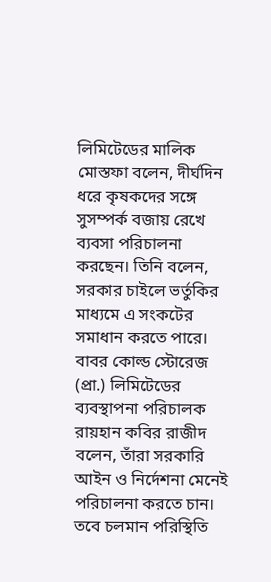লিমিটেডের মালিক মোস্তফা বলেন, দীর্ঘদিন ধরে কৃষকদের সঙ্গে সুসম্পর্ক বজায় রেখে ব্যবসা পরিচালনা করছেন। তিনি বলেন, সরকার চাইলে ভর্তুকির মাধ্যমে এ সংকটের সমাধান করতে পারে।
বাবর কোল্ড স্টোরেজ (প্রা.) লিমিটেডের ব্যবস্থাপনা পরিচালক রায়হান কবির রাজীদ বলেন, তাঁরা সরকারি আইন ও নির্দেশনা মেনেই পরিচালনা করতে চান। তবে চলমান পরিস্থিতি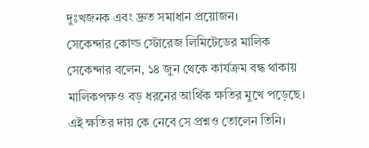দুঃখজনক এবং দ্রুত সমাধান প্রয়োজন।
সেকেন্দার কোল্ড স্টোরেজ লিমিটেডের মালিক সেকেন্দার বলেন, ১৪ জুন থেকে কার্যক্রম বন্ধ থাকায় মালিকপক্ষও বড় ধরনের আর্থিক ক্ষতির মুখে পড়েছে। এই ক্ষতির দায় কে নেবে সে প্রশ্নও তোলেন তিনি।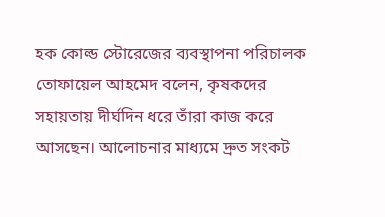হক কোল্ড স্টোরেজের ব্যবস্থাপনা পরিচালক তোফায়েল আহমেদ বলেন, কৃষকদের সহায়তায় দীর্ঘদিন ধরে তাঁরা কাজ করে আসছেন। আলোচনার মাধ্যমে দ্রুত সংকট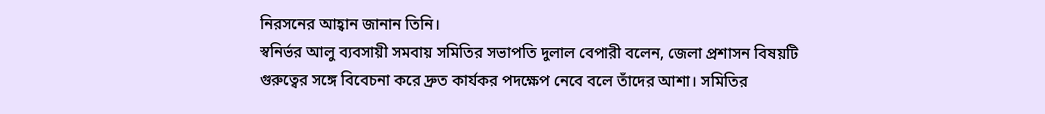নিরসনের আহ্বান জানান তিনি।
স্বনির্ভর আলু ব্যবসায়ী সমবায় সমিতির সভাপতি দুলাল বেপারী বলেন, জেলা প্রশাসন বিষয়টি গুরুত্বের সঙ্গে বিবেচনা করে দ্রুত কার্যকর পদক্ষেপ নেবে বলে তাঁদের আশা। সমিতির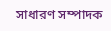সাধারণ সম্পাদক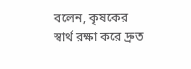বলেন, কৃষকের স্বার্থ রক্ষা করে দ্রুত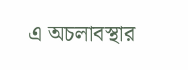এ অচলাবস্থার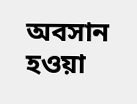অবসান হওয়া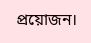প্রয়োজন।